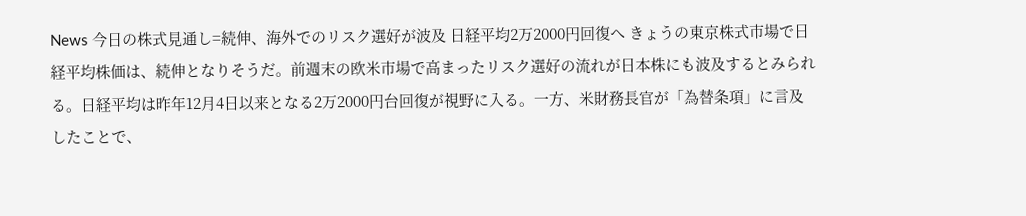News 今日の株式見通し=続伸、海外でのリスク選好が波及 日経平均2万2000円回復へ きょうの東京株式市場で日経平均株価は、続伸となりそうだ。前週末の欧米市場で高まったリスク選好の流れが日本株にも波及するとみられる。日経平均は昨年12月4日以来となる2万2000円台回復が視野に入る。一方、米財務長官が「為替条項」に言及したことで、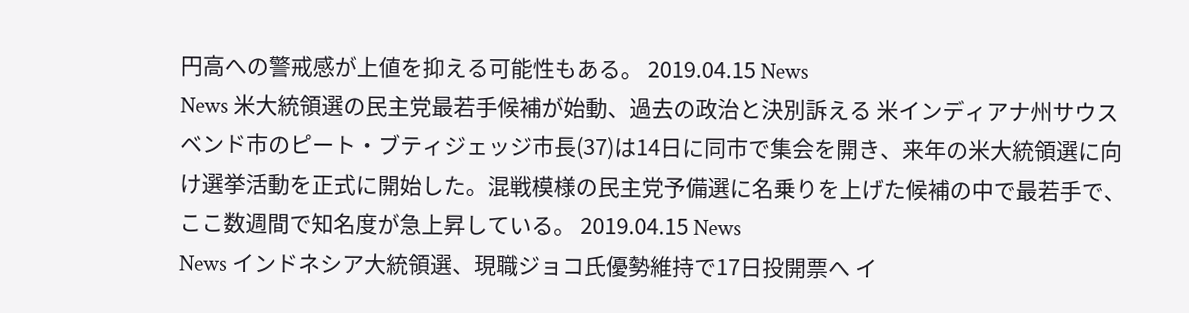円高への警戒感が上値を抑える可能性もある。 2019.04.15 News
News 米大統領選の民主党最若手候補が始動、過去の政治と決別訴える 米インディアナ州サウスベンド市のピート・ブティジェッジ市長(37)は14日に同市で集会を開き、来年の米大統領選に向け選挙活動を正式に開始した。混戦模様の民主党予備選に名乗りを上げた候補の中で最若手で、ここ数週間で知名度が急上昇している。 2019.04.15 News
News インドネシア大統領選、現職ジョコ氏優勢維持で17日投開票へ イ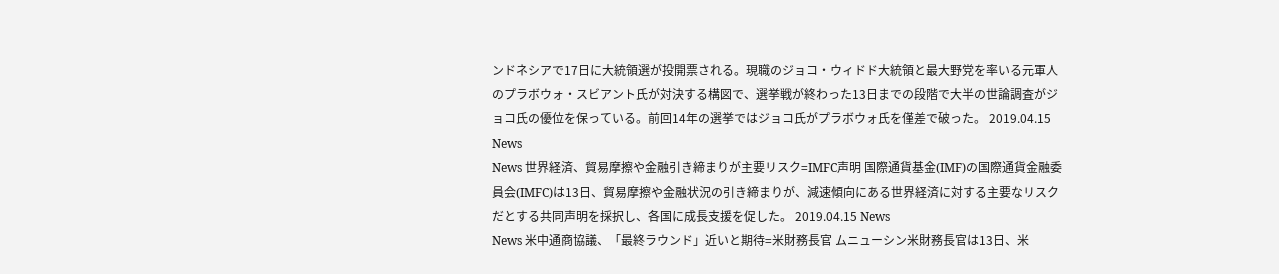ンドネシアで17日に大統領選が投開票される。現職のジョコ・ウィドド大統領と最大野党を率いる元軍人のプラボウォ・スビアント氏が対決する構図で、選挙戦が終わった13日までの段階で大半の世論調査がジョコ氏の優位を保っている。前回14年の選挙ではジョコ氏がプラボウォ氏を僅差で破った。 2019.04.15 News
News 世界経済、貿易摩擦や金融引き締まりが主要リスク=IMFC声明 国際通貨基金(IMF)の国際通貨金融委員会(IMFC)は13日、貿易摩擦や金融状況の引き締まりが、減速傾向にある世界経済に対する主要なリスクだとする共同声明を採択し、各国に成長支援を促した。 2019.04.15 News
News 米中通商協議、「最終ラウンド」近いと期待=米財務長官 ムニューシン米財務長官は13日、米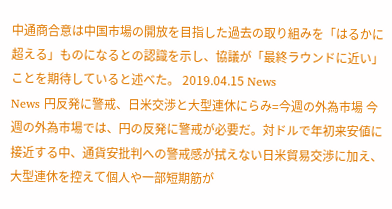中通商合意は中国市場の開放を目指した過去の取り組みを「はるかに超える」ものになるとの認識を示し、協議が「最終ラウンドに近い」ことを期待していると述べた。 2019.04.15 News
News 円反発に警戒、日米交渉と大型連休にらみ=今週の外為市場 今週の外為市場では、円の反発に警戒が必要だ。対ドルで年初来安値に接近する中、通貨安批判への警戒感が拭えない日米貿易交渉に加え、大型連休を控えて個人や一部短期筋が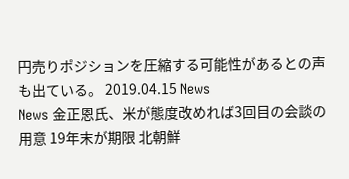円売りポジションを圧縮する可能性があるとの声も出ている。 2019.04.15 News
News 金正恩氏、米が態度改めれば3回目の会談の用意 19年末が期限 北朝鮮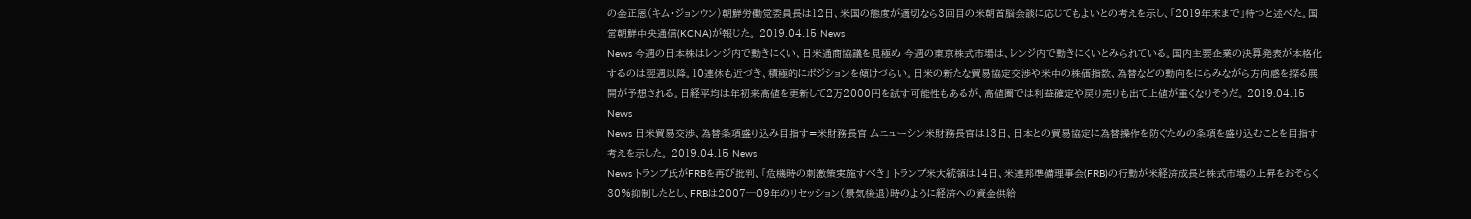の金正恩(キム・ジョンウン)朝鮮労働党委員長は12日、米国の態度が適切なら3回目の米朝首脳会談に応じてもよいとの考えを示し、「2019年末まで」待つと述べた。国営朝鮮中央通信(KCNA)が報じた。 2019.04.15 News
News 今週の日本株はレンジ内で動きにくい、日米通商協議を見極め 今週の東京株式市場は、レンジ内で動きにくいとみられている。国内主要企業の決算発表が本格化するのは翌週以降。10連休も近づき、積極的にポジションを傾けづらい。日米の新たな貿易協定交渉や米中の株価指数、為替などの動向をにらみながら方向感を探る展開が予想される。日経平均は年初来高値を更新して2万2000円を試す可能性もあるが、高値圏では利益確定や戻り売りも出て上値が重くなりそうだ。 2019.04.15 News
News 日米貿易交渉、為替条項盛り込み目指す=米財務長官 ムニューシン米財務長官は13日、日本との貿易協定に為替操作を防ぐための条項を盛り込むことを目指す考えを示した。 2019.04.15 News
News トランプ氏がFRBを再び批判、「危機時の刺激策実施すべき」 トランプ米大統領は14日、米連邦準備理事会(FRB)の行動が米経済成長と株式市場の上昇をおそらく30%抑制したとし、FRBは2007─09年のリセッション(景気後退)時のように経済への資金供給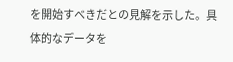を開始すべきだとの見解を示した。具体的なデータを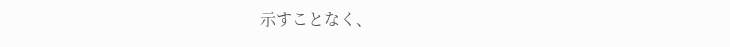示すことなく、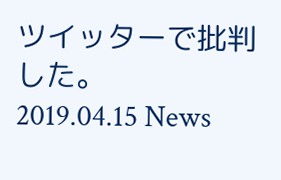ツイッターで批判した。 2019.04.15 News